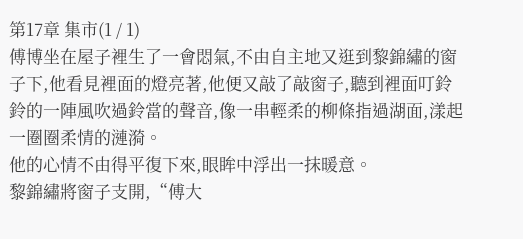第17章 集市(1 / 1)
傅博坐在屋子裡生了一會悶氣,不由自主地又逛到黎錦繡的窗子下,他看見裡面的燈亮著,他便又敲了敲窗子,聽到裡面叮鈴鈴的一陣風吹過鈴當的聲音,像一串輕柔的柳條指過湖面,漾起一圈圈柔情的漣漪。
他的心情不由得平復下來,眼眸中浮出一抹暖意。
黎錦繡將窗子支開,“傅大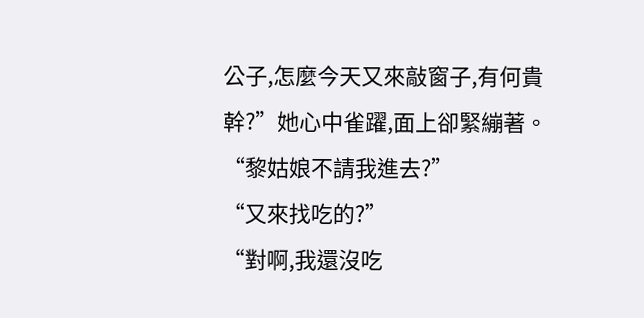公子,怎麼今天又來敲窗子,有何貴幹?”她心中雀躍,面上卻緊繃著。
“黎姑娘不請我進去?”
“又來找吃的?”
“對啊,我還沒吃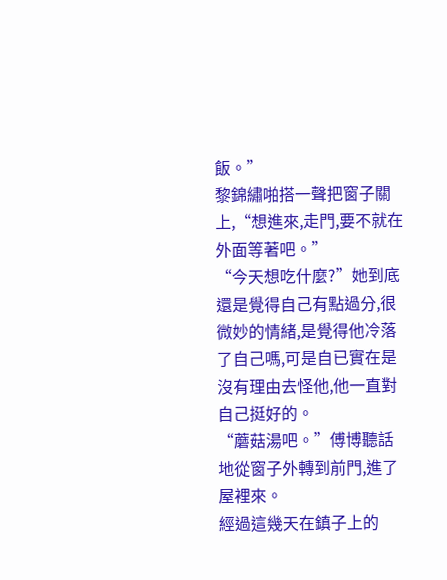飯。”
黎錦繡啪搭一聲把窗子關上,“想進來,走門,要不就在外面等著吧。”
“今天想吃什麼?”她到底還是覺得自己有點過分,很微妙的情緒,是覺得他冷落了自己嗎,可是自已實在是沒有理由去怪他,他一直對自己挺好的。
“蘑菇湯吧。”傅博聽話地從窗子外轉到前門,進了屋裡來。
經過這幾天在鎮子上的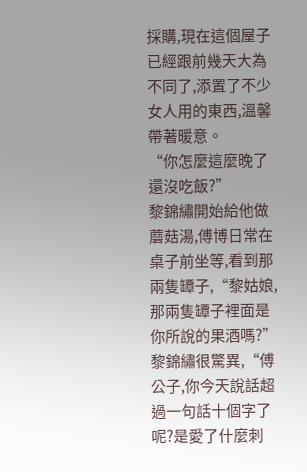採購,現在這個屋子已經跟前幾天大為不同了,添置了不少女人用的東西,溫馨帶著暖意。
“你怎麼這麼晚了還沒吃飯?”
黎錦繡開始給他做蘑菇湯,傅博日常在桌子前坐等,看到那兩隻罈子,“黎姑娘,那兩隻罈子裡面是你所說的果酒嗎?”
黎錦繡很驚異,“傅公子,你今天說話超過一句話十個字了呢?是愛了什麼刺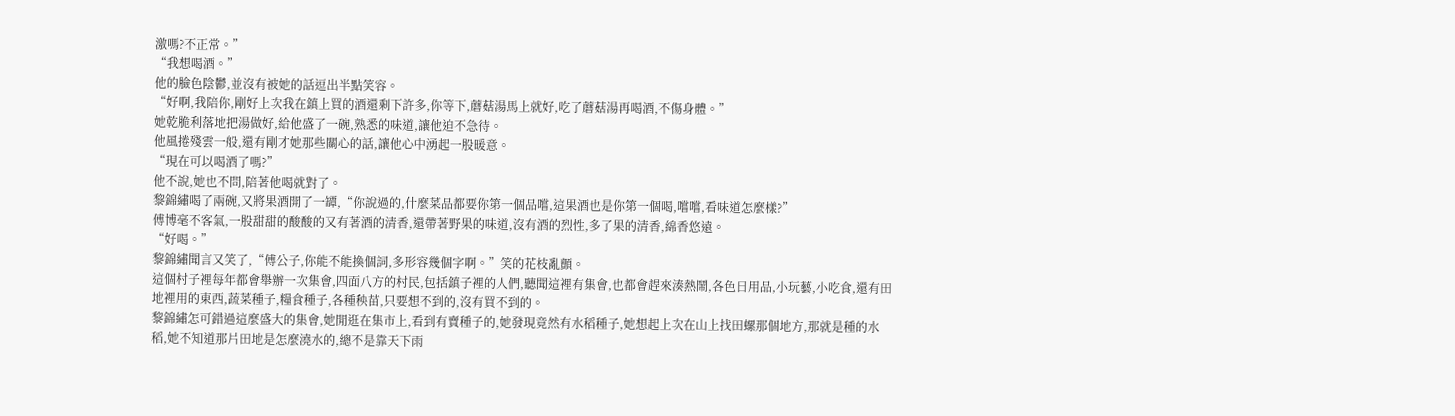激嗎?不正常。”
“我想喝酒。”
他的臉色陰鬱,並沒有被她的話逗出半點笑容。
“好啊,我陪你,剛好上次我在鎮上買的酒還剩下許多,你等下,蘑菇湯馬上就好,吃了蘑菇湯再喝酒,不傷身體。”
她乾脆利落地把湯做好,給他盛了一碗,熟悉的味道,讓他迫不急待。
他風捲殘雲一般,還有剛才她那些關心的話,讓他心中湧起一股暖意。
“現在可以喝酒了嗎?”
他不說,她也不問,陪著他喝就對了。
黎錦繡喝了兩碗,又將果酒開了一罈,“你說過的,什麼菜品都要你第一個品嚐,這果酒也是你第一個喝,嚐嚐,看味道怎麼樣?”
傅博毫不客氣,一股甜甜的酸酸的又有著酒的清香,還帶著野果的味道,沒有酒的烈性,多了果的清香,綿香悠遠。
“好喝。”
黎錦繡聞言又笑了,“傅公子,你能不能換個詞,多形容幾個字啊。”笑的花枝亂顫。
這個村子裡每年都會舉辦一次集會,四面八方的村民,包括鎮子裡的人們,聽聞這裡有集會,也都會趕來湊熱鬧,各色日用品,小玩藝,小吃食,還有田地裡用的東西,蔬菜種子,糧食種子,各種秧苗,只要想不到的,沒有買不到的。
黎錦繡怎可錯過這麼盛大的集會,她閒逛在集市上,看到有賣種子的,她發現竟然有水稻種子,她想起上次在山上找田螺那個地方,那就是種的水稻,她不知道那片田地是怎麼澆水的,總不是靠天下雨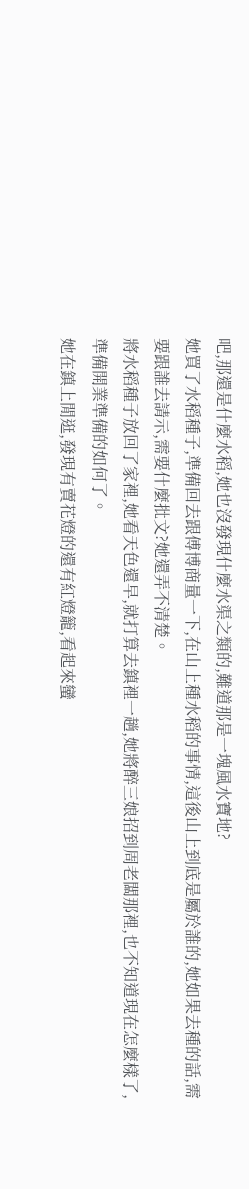吧,那還是什麼水稻,她也沒發現什麼水渠之類的,難道那是一塊風水寶地?
她買了水稻種子,準備回去跟傅博商量一下,在山上種水稻的事情,這後山上到底是屬於誰的,她如果去種的話,需要跟誰去請示,需要什麼批文?她還弄不清楚。
將水稻種子放回了家裡,她看天色還早,就打算去鎮裡一趟,她將醉三娘招到周老闆那裡,也不知道現在怎麼樣了,準備開業準備的如何了。
她在鎮上閒逛,發現有賣花燈的還有紅燈籠,看起來蠻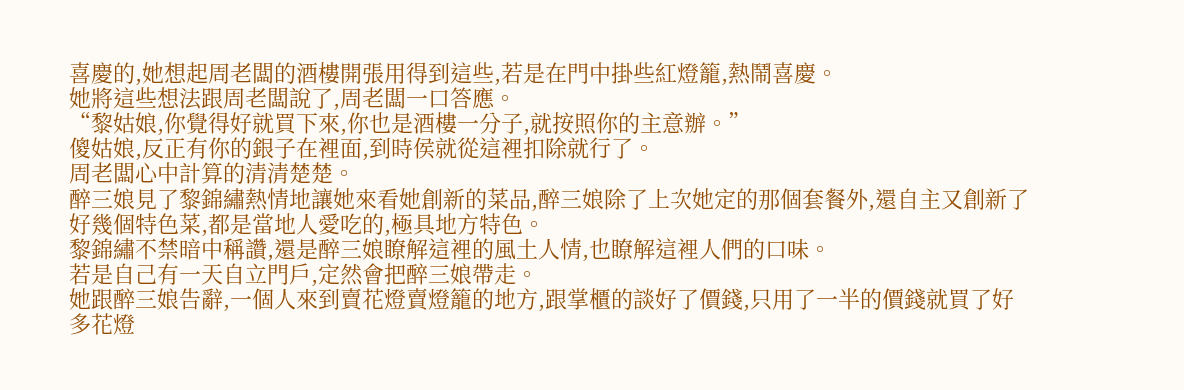喜慶的,她想起周老闆的酒樓開張用得到這些,若是在門中掛些紅燈籠,熱鬧喜慶。
她將這些想法跟周老闆說了,周老闆一口答應。
“黎姑娘,你覺得好就買下來,你也是酒樓一分子,就按照你的主意辦。”
傻姑娘,反正有你的銀子在裡面,到時侯就從這裡扣除就行了。
周老闆心中計算的清清楚楚。
醉三娘見了黎錦繡熱情地讓她來看她創新的菜品,醉三娘除了上次她定的那個套餐外,還自主又創新了好幾個特色菜,都是當地人愛吃的,極具地方特色。
黎錦繡不禁暗中稱讚,還是醉三娘瞭解這裡的風土人情,也瞭解這裡人們的口味。
若是自己有一天自立門戶,定然會把醉三娘帶走。
她跟醉三娘告辭,一個人來到賣花燈賣燈籠的地方,跟掌櫃的談好了價錢,只用了一半的價錢就買了好多花燈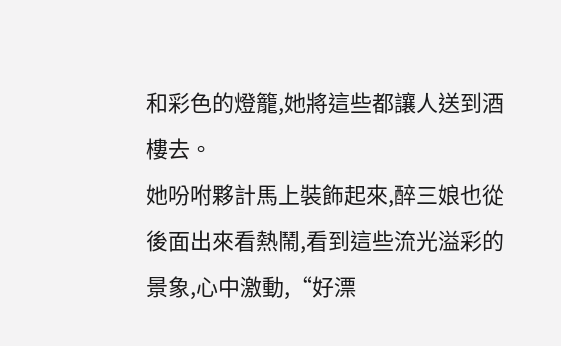和彩色的燈籠,她將這些都讓人送到酒樓去。
她吩咐夥計馬上裝飾起來,醉三娘也從後面出來看熱鬧,看到這些流光溢彩的景象,心中激動,“好漂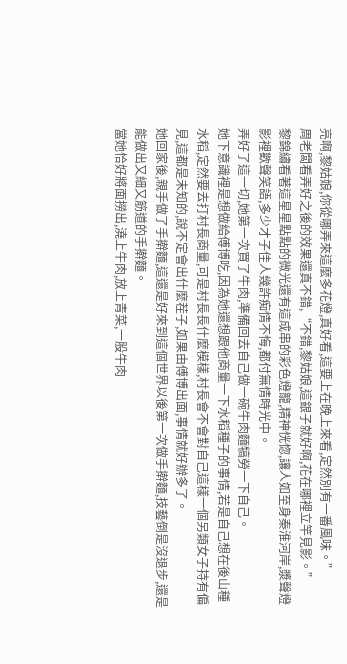亮啊,黎姑娘,你從哪弄來這麼多花燈,真好看,這要上在晚上來看,定然別有一番風味。”
周老闆看弄好之後的效果還真不錯,“不錯,黎姑娘,這銀子就好啊,花在哪裡立竿見影。”
黎錦繡看著這星星點點的微光還有這成串的彩色燈籠,精神恍惚,讓人如至身秦淮河岸,漿聲燈影裡歡聲笑語,多少才子佳人幾許痴情不悔,都付無情時光中。
弄好了這一切,她第一次買了牛肉,準備回去自己做一碗牛肉麵犒勞一下自己。
她下意識裡是想做給傅博吃,因為她還想跟他商量一下水稻種子的事情,若是自己想在後山種水稻,定然要去打村長商量,可是村長長什麼模樣,村長會不會對自己這樣一個另類女子持有偏見,這都是未知的,說不定會出什麼茬子,如果由傅博出面,事情就好辦多了。
她回家後,親手做了手擀麵,這還是好來到這個世界以後第一次做手擀麵,技藝倒是沒退步,還是能做出又細又筋道的手擀麵。
當她恰好將面撈出,澆上牛肉,放上青菜,一股牛肉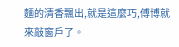麵的清香飄出,就是這麼巧,傅博就來敲窗戶了。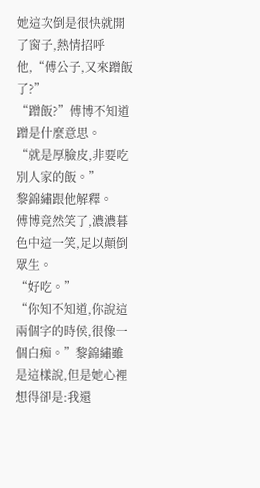她這次倒是很快就開了窗子,熱情招呼他,“傅公子,又來蹭飯了?”
“蹭飯?”傅博不知道蹭是什麼意思。
“就是厚臉皮,非要吃別人家的飯。”
黎錦繡跟他解釋。
傅博竟然笑了,濃濃暮色中這一笑,足以顛倒眾生。
“好吃。”
“你知不知道,你說這兩個字的時侯,很像一個白痴。”黎錦繡雖是這樣說,但是她心裡想得卻是:我還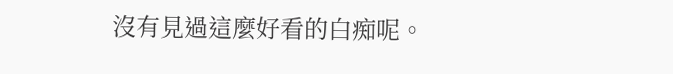沒有見過這麼好看的白痴呢。